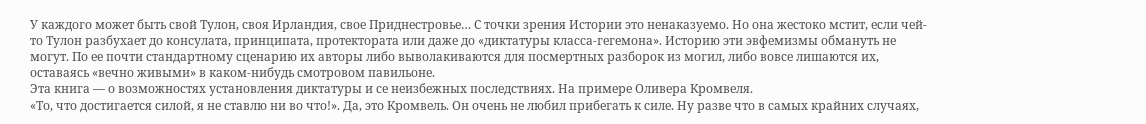У каждого может быть свой Тулон, своя Ирландия, свое Приднестровье… С точки зрения Истории это ненаказуемо. Но она жестоко мстит, если чей-то Тулон разбухает до консулата, принципата, протектората или даже до «диктатуры класса-гегемона». Историю эти эвфемизмы обмануть не могут. По ее почти стандартному сценарию их авторы либо выволакиваются для посмертных разборок из могил, либо вовсе лишаются их, оставаясь «вечно живыми» в каком-нибудь смотровом павильоне.
Эта книга — о возможностях установления диктатуры и се неизбежных последствиях. На примере Оливера Кромвеля.
«То, что достигается силой, я не ставлю ни во что!». Да, это Кромвель. Он очень не любил прибегать к силе. Ну разве что в самых крайних случаях,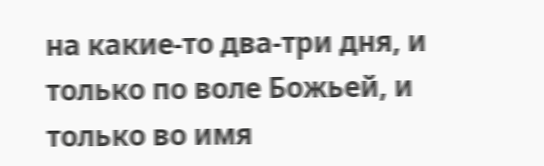на какие-то два-три дня, и только по воле Божьей, и только во имя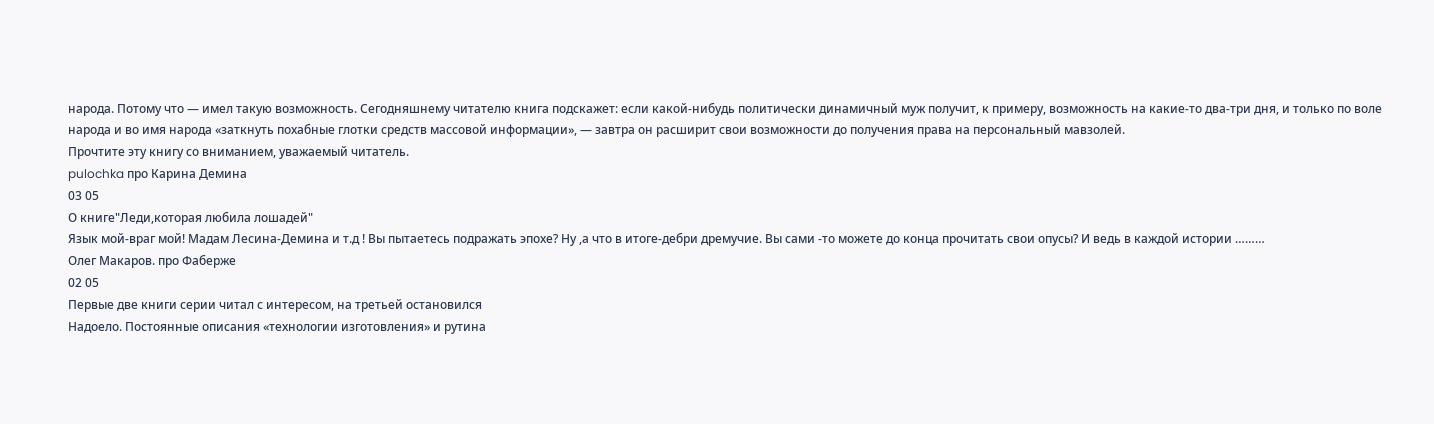народа. Потому что — имел такую возможность. Сегодняшнему читателю книга подскажет: если какой-нибудь политически динамичный муж получит, к примеру, возможность на какие-то два-три дня, и только по воле народа и во имя народа «заткнуть похабные глотки средств массовой информации», — завтра он расширит свои возможности до получения права на персональный мавзолей.
Прочтите эту книгу со вниманием, уважаемый читатель.
pulochka про Карина Демина
03 05
О книге"Леди,которая любила лошадей"
Язык мой-враг мой! Мадам Лесина-Демина и т.д ! Вы пытаетесь подражать эпохе? Ну ,а что в итоге-дебри дремучие. Вы сами -то можете до конца прочитать свои опусы? И ведь в каждой истории ………
Олег Макаров. про Фаберже
02 05
Первые две книги серии читал с интересом, на третьей остановился
Надоело. Постоянные описания «технологии изготовления» и рутина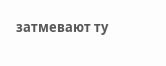затмевают ту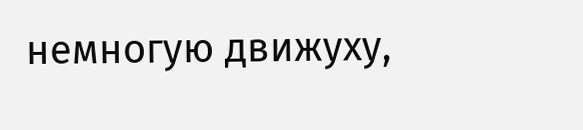немногую движуху,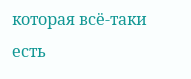которая всё-таки есть